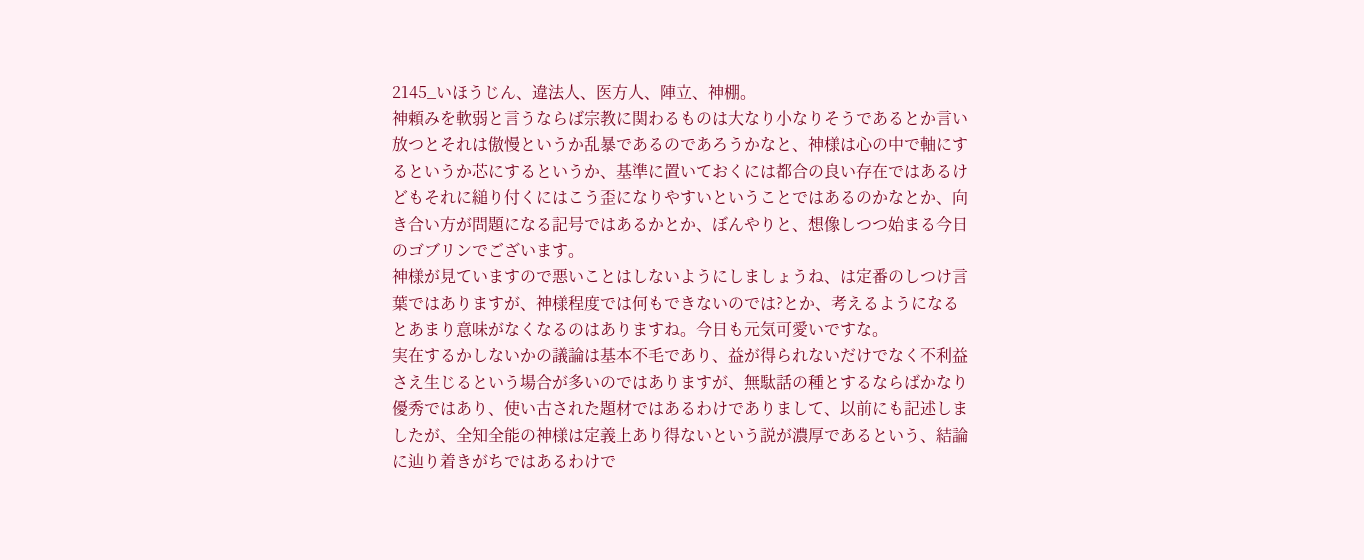2145_いほうじん、違法人、医方人、陣立、神棚。
神頼みを軟弱と言うならば宗教に関わるものは大なり小なりそうであるとか言い放つとそれは傲慢というか乱暴であるのであろうかなと、神様は心の中で軸にするというか芯にするというか、基準に置いておくには都合の良い存在ではあるけどもそれに縋り付くにはこう歪になりやすいということではあるのかなとか、向き合い方が問題になる記号ではあるかとか、ぼんやりと、想像しつつ始まる今日のゴブリンでございます。
神様が見ていますので悪いことはしないようにしましょうね、は定番のしつけ言葉ではありますが、神様程度では何もできないのでは?とか、考えるようになるとあまり意味がなくなるのはありますね。今日も元気可愛いですな。
実在するかしないかの議論は基本不毛であり、益が得られないだけでなく不利益さえ生じるという場合が多いのではありますが、無駄話の種とするならばかなり優秀ではあり、使い古された題材ではあるわけでありまして、以前にも記述しましたが、全知全能の神様は定義上あり得ないという説が濃厚であるという、結論に辿り着きがちではあるわけで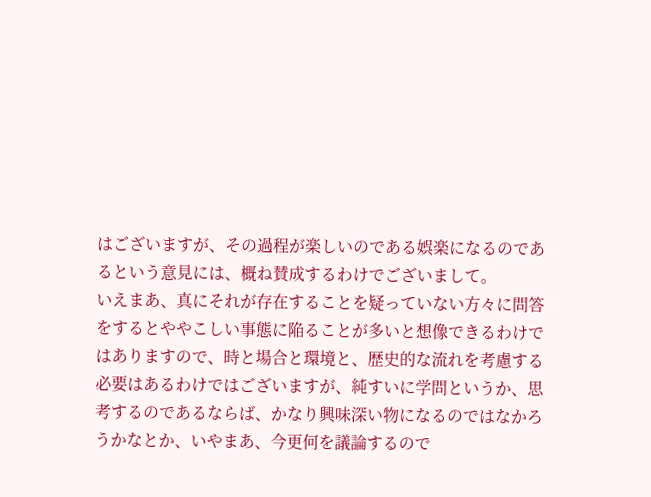はございますが、その過程が楽しいのである娯楽になるのであるという意見には、概ね賛成するわけでございまして。
いえまあ、真にそれが存在することを疑っていない方々に問答をするとややこしい事態に陥ることが多いと想像できるわけではありますので、時と場合と環境と、歴史的な流れを考慮する必要はあるわけではございますが、純すいに学問というか、思考するのであるならば、かなり興味深い物になるのではなかろうかなとか、いやまあ、今更何を議論するので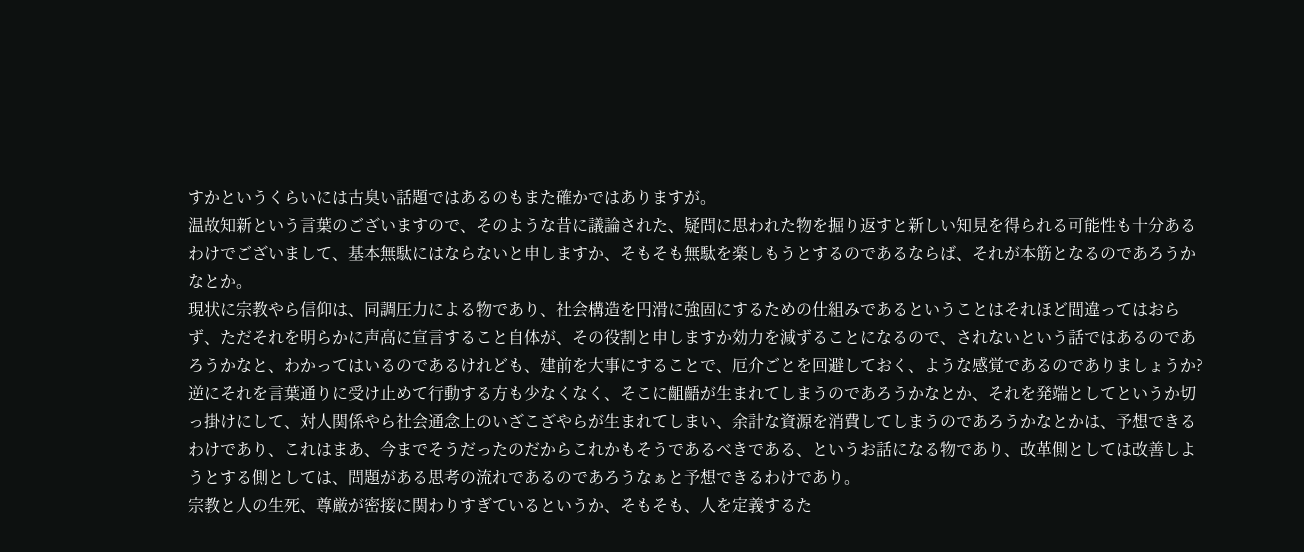すかというくらいには古臭い話題ではあるのもまた確かではありますが。
温故知新という言葉のございますので、そのような昔に議論された、疑問に思われた物を掘り返すと新しい知見を得られる可能性も十分あるわけでございまして、基本無駄にはならないと申しますか、そもそも無駄を楽しもうとするのであるならば、それが本筋となるのであろうかなとか。
現状に宗教やら信仰は、同調圧力による物であり、社会構造を円滑に強固にするための仕組みであるということはそれほど間違ってはおらず、ただそれを明らかに声高に宣言すること自体が、その役割と申しますか効力を減ずることになるので、されないという話ではあるのであろうかなと、わかってはいるのであるけれども、建前を大事にすることで、厄介ごとを回避しておく、ような感覚であるのでありましょうか?
逆にそれを言葉通りに受け止めて行動する方も少なくなく、そこに齟齬が生まれてしまうのであろうかなとか、それを発端としてというか切っ掛けにして、対人関係やら社会通念上のいざこざやらが生まれてしまい、余計な資源を消費してしまうのであろうかなとかは、予想できるわけであり、これはまあ、今までそうだったのだからこれかもそうであるべきである、というお話になる物であり、改革側としては改善しようとする側としては、問題がある思考の流れであるのであろうなぁと予想できるわけであり。
宗教と人の生死、尊厳が密接に関わりすぎているというか、そもそも、人を定義するた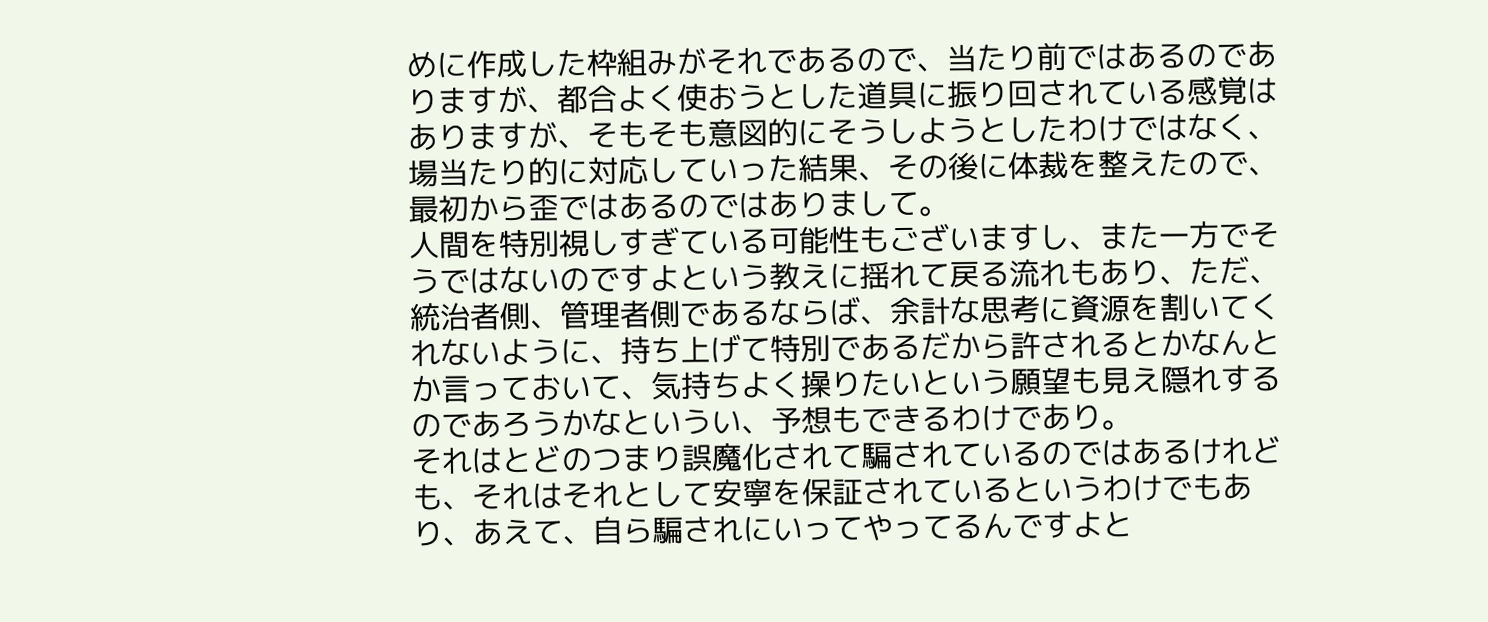めに作成した枠組みがそれであるので、当たり前ではあるのでありますが、都合よく使おうとした道具に振り回されている感覚はありますが、そもそも意図的にそうしようとしたわけではなく、場当たり的に対応していった結果、その後に体裁を整えたので、最初から歪ではあるのではありまして。
人間を特別視しすぎている可能性もございますし、また一方でそうではないのですよという教えに揺れて戻る流れもあり、ただ、統治者側、管理者側であるならば、余計な思考に資源を割いてくれないように、持ち上げて特別であるだから許されるとかなんとか言っておいて、気持ちよく操りたいという願望も見え隠れするのであろうかなというい、予想もできるわけであり。
それはとどのつまり誤魔化されて騙されているのではあるけれども、それはそれとして安寧を保証されているというわけでもあり、あえて、自ら騙されにいってやってるんですよと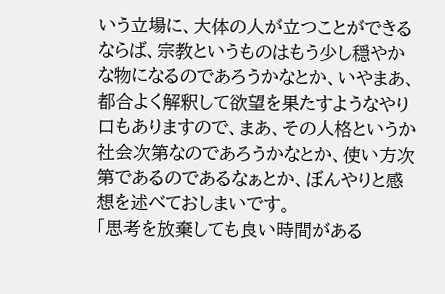いう立場に、大体の人が立つことができるならば、宗教というものはもう少し穏やかな物になるのであろうかなとか、いやまあ、都合よく解釈して欲望を果たすようなやり口もありますので、まあ、その人格というか社会次第なのであろうかなとか、使い方次第であるのであるなぁとか、ぼんやりと感想を述べておしまいです。
「思考を放棄しても良い時間がある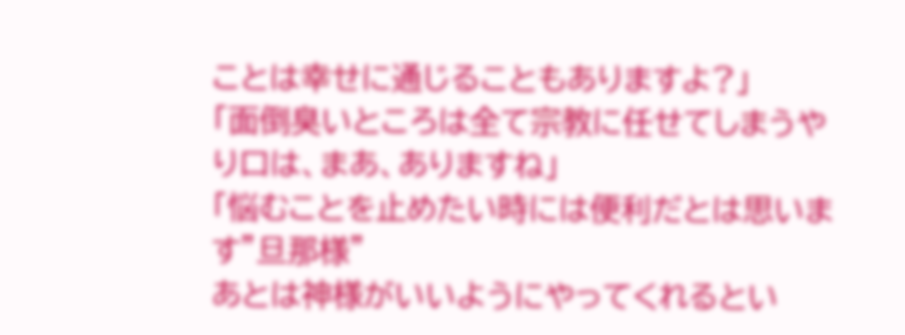ことは幸せに通じることもありますよ?」
「面倒臭いところは全て宗教に任せてしまうやり口は、まあ、ありますね」
「悩むことを止めたい時には便利だとは思います”旦那様”
あとは神様がいいようにやってくれるとい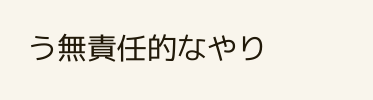う無責任的なやり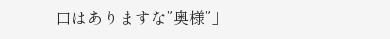口はありますな”奥様”」